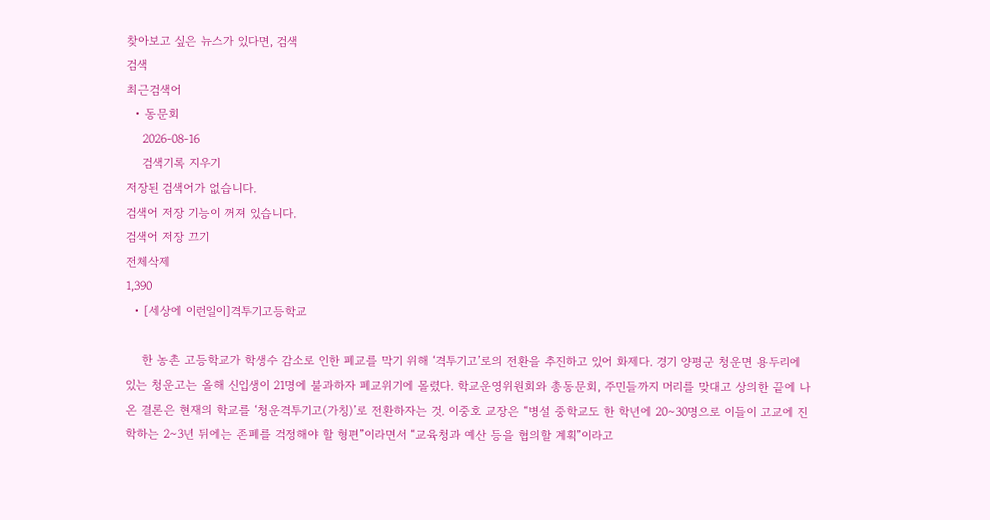찾아보고 싶은 뉴스가 있다면, 검색
검색
최근검색어
  • 동문회
    2026-08-16
    검색기록 지우기
저장된 검색어가 없습니다.
검색어 저장 기능이 꺼져 있습니다.
검색어 저장 끄기
전체삭제
1,390
  • [세상에 이런일이]격투기고등학교

    한 농촌 고등학교가 학생수 감소로 인한 폐교를 막기 위해 ‘격투기고’로의 전환을 추진하고 있어 화제다. 경기 양평군 청운면 용두리에 있는 청운고는 올해 신입생이 21명에 불과하자 폐교위기에 몰렸다. 학교운영위원회와 총동문회, 주민들까지 머리를 맞대고 상의한 끝에 나온 결론은 현재의 학교를 ‘청운격투기고(가칭)’로 전환하자는 것. 이중호 교장은 “병설 중학교도 한 학년에 20∼30명으로 이들이 고교에 진학하는 2∼3년 뒤에는 존폐를 걱정해야 할 형편”이라면서 “교육청과 예산 등을 협의할 계획”이라고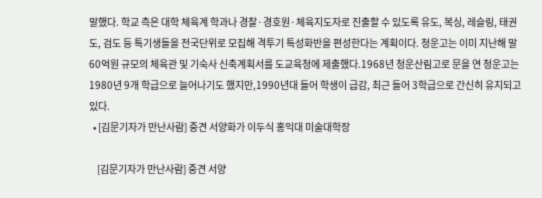말했다. 학교 측은 대학 체육계 학과나 경찰·경호원·체육지도자로 진출할 수 있도록 유도, 복싱, 레슬링, 태권도, 검도 등 특기생들을 전국단위로 모집해 격투기 특성화반을 편성한다는 계획이다. 청운고는 이미 지난해 말 60억원 규모의 체육관 및 기숙사 신축계획서를 도교육청에 제출했다.1968년 청운산림고로 문을 연 청운고는 1980년 9개 학급으로 늘어나기도 했지만,1990년대 들어 학생이 급감, 최근 들어 3학급으로 간신히 유지되고 있다.
  • [김문기자가 만난사람] 중견 서양화가 이두식 홍익대 미술대학장

    [김문기자가 만난사람] 중견 서양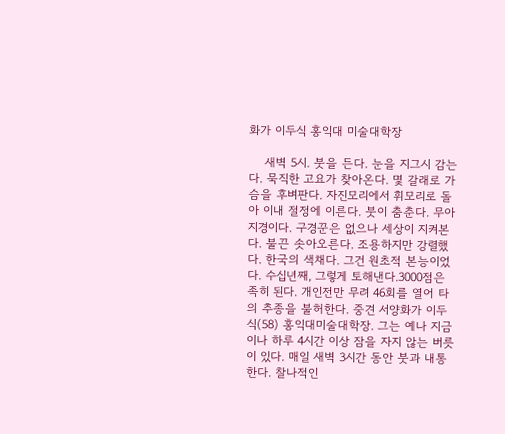화가 이두식 홍익대 미술대학장

    새벽 5시. 붓을 든다. 눈을 지그시 감는다. 묵직한 고요가 찾아온다. 몇 갈래로 가슴을 후벼판다. 자진모리에서 휘모리로 돌아 이내 절정에 이른다. 붓이 춤춘다. 무아지경이다. 구경꾼은 없으나 세상이 지켜본다. 불끈 솟아오른다. 조용하지만 강렬했다. 한국의 색채다. 그건 원초적 본능이었다. 수십년째, 그렇게 토해낸다.3000점은 족히 된다. 개인전만 무려 46회를 열어 타의 추종을 불허한다. 중견 서양화가 이두식(58) 홍익대미술대학장. 그는 예나 지금이나 하루 4시간 이상 잠을 자지 않는 버릇이 있다. 매일 새벽 3시간 동안 붓과 내통한다. 찰나적인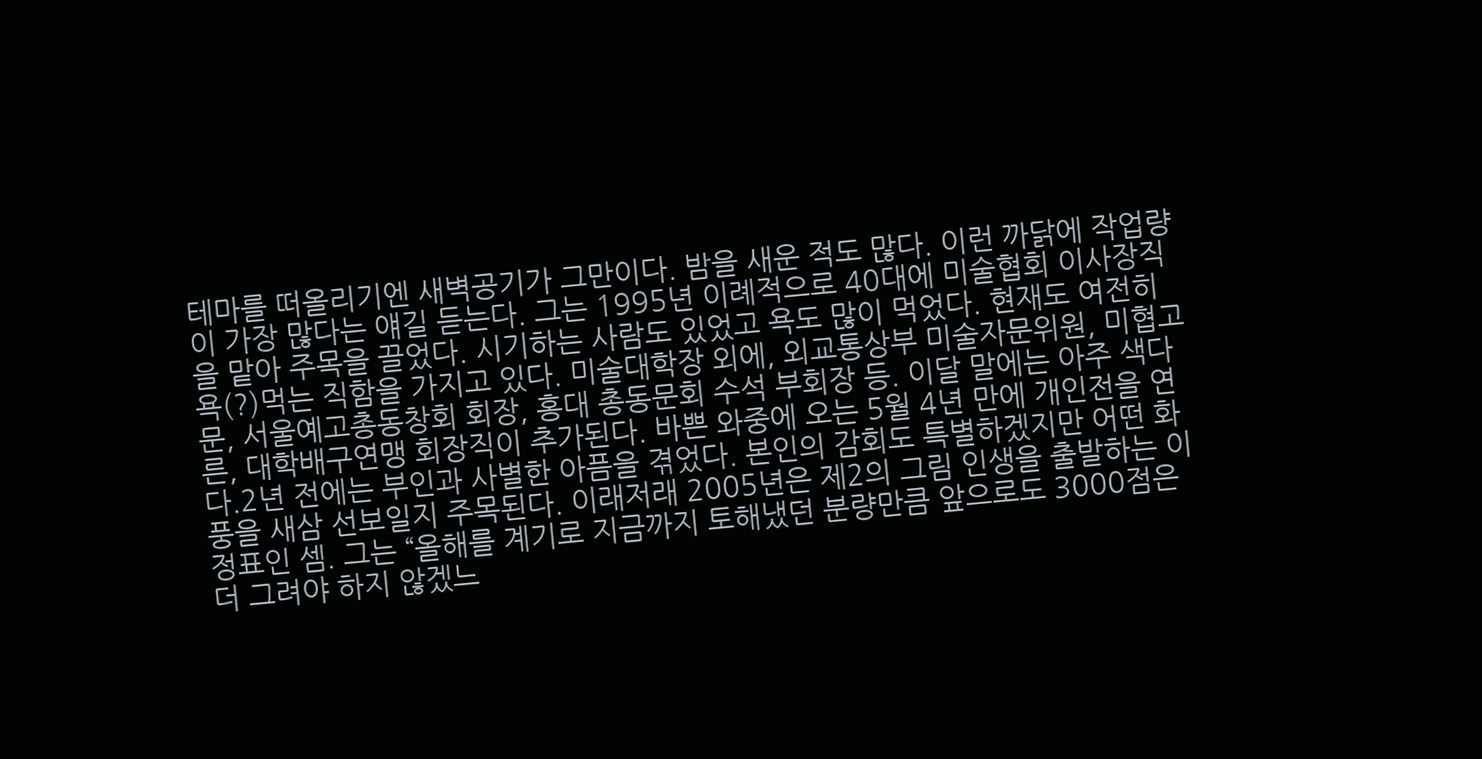테마를 떠올리기엔 새벽공기가 그만이다. 밤을 새운 적도 많다. 이런 까닭에 작업량이 가장 많다는 얘길 듣는다. 그는 1995년 이례적으로 40대에 미술협회 이사장직을 맡아 주목을 끌었다. 시기하는 사람도 있었고 욕도 많이 먹었다. 현재도 여전히 욕(?)먹는 직함을 가지고 있다. 미술대학장 외에, 외교통상부 미술자문위원, 미협고문, 서울예고총동창회 회장, 홍대 총동문회 수석 부회장 등. 이달 말에는 아주 색다른, 대학배구연맹 회장직이 추가된다. 바쁜 와중에 오는 5월 4년 만에 개인전을 연다.2년 전에는 부인과 사별한 아픔을 겪었다. 본인의 감회도 특별하겠지만 어떤 화풍을 새삼 선보일지 주목된다. 이래저래 2005년은 제2의 그림 인생을 출발하는 이정표인 셈. 그는 “올해를 계기로 지금까지 토해냈던 분량만큼 앞으로도 3000점은 더 그려야 하지 않겠느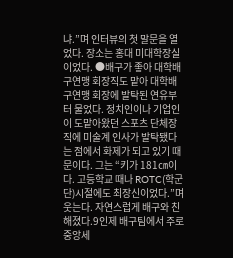냐.”며 인터뷰의 첫 말문을 열었다. 장소는 홍대 미대학장실이었다. ●배구가 좋아 대학배구연맹 회장직도 맡아 대학배구연맹 회장에 발탁된 연유부터 물었다. 정치인이나 기업인이 도맡아왔던 스포츠 단체장직에 미술계 인사가 발탁됐다는 점에서 화제가 되고 있기 때문이다. 그는 “키가 181㎝이다. 고등학교 때나 ROTC(학군단)시절에도 최장신이었다.”며 웃는다. 자연스럽게 배구와 친해졌다.9인제 배구팀에서 주로 중앙세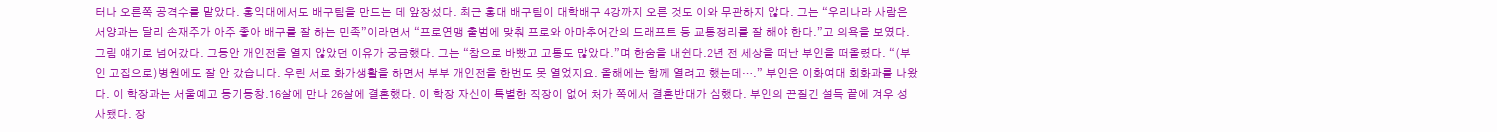터나 오른쪽 공격수를 맡았다. 홍익대에서도 배구팀을 만드는 데 앞장섰다. 최근 홍대 배구팀이 대학배구 4강까지 오른 것도 이와 무관하지 않다. 그는 “우리나라 사람은 서양과는 달리 손재주가 아주 좋아 배구를 잘 하는 민족”이라면서 “프로연맹 출범에 맞춰 프로와 아마추어간의 드래프트 등 교통정리를 잘 해야 한다.”고 의욕을 보였다. 그림 얘기로 넘어갔다. 그동안 개인전을 열지 않았던 이유가 궁금했다. 그는 “참으로 바빴고 고통도 많았다.”며 한숨을 내쉰다.2년 전 세상을 떠난 부인을 떠올렸다. “(부인 고집으로)병원에도 잘 안 갔습니다. 우린 서로 화가생활을 하면서 부부 개인전을 한번도 못 열었지요. 올해에는 함께 열려고 했는데….” 부인은 이화여대 회화과를 나왔다. 이 학장과는 서울예고 동기동창.16살에 만나 26살에 결혼했다. 이 학장 자신이 특별한 직장이 없어 처가 쪽에서 결혼반대가 심했다. 부인의 끈질긴 설득 끝에 겨우 성사됐다. 장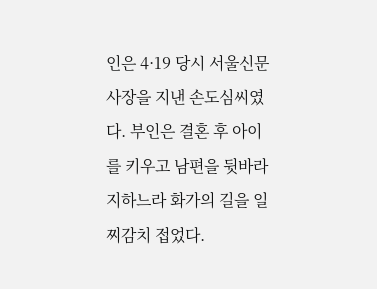인은 4·19 당시 서울신문사장을 지낸 손도심씨였다. 부인은 결혼 후 아이를 키우고 남편을 뒷바라지하느라 화가의 길을 일찌감치 접었다.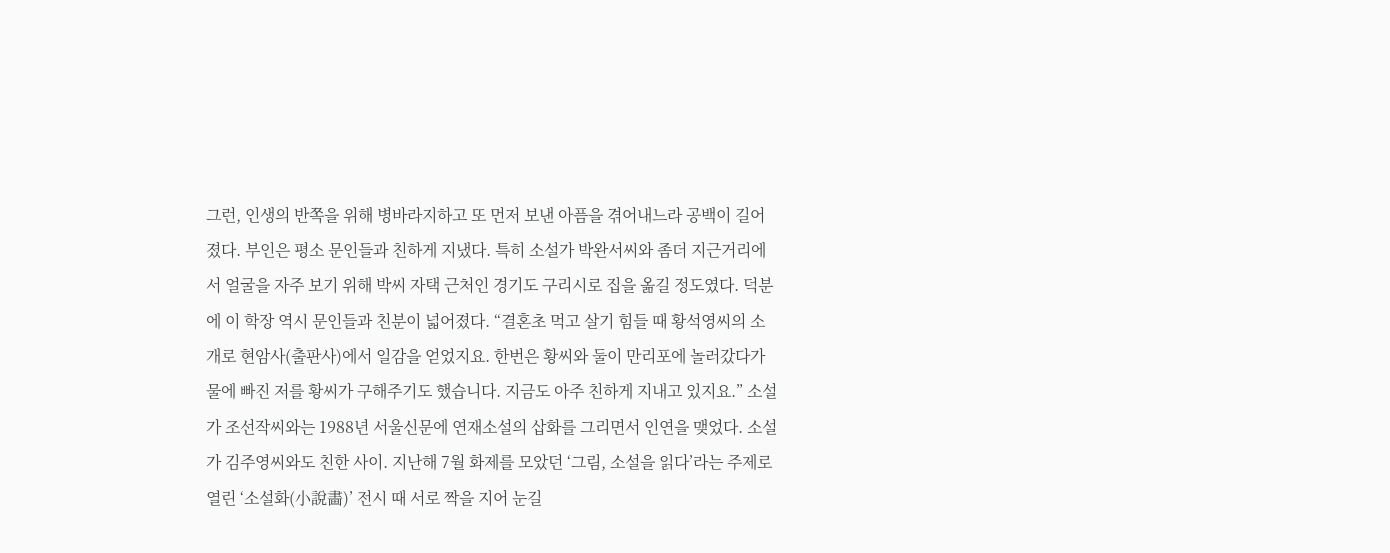그런, 인생의 반쪽을 위해 병바라지하고 또 먼저 보낸 아픔을 겪어내느라 공백이 길어졌다. 부인은 평소 문인들과 친하게 지냈다. 특히 소설가 박완서씨와 좀더 지근거리에서 얼굴을 자주 보기 위해 박씨 자택 근처인 경기도 구리시로 집을 옮길 정도였다. 덕분에 이 학장 역시 문인들과 친분이 넓어졌다. “결혼초 먹고 살기 힘들 때 황석영씨의 소개로 현암사(출판사)에서 일감을 얻었지요. 한번은 황씨와 둘이 만리포에 놀러갔다가 물에 빠진 저를 황씨가 구해주기도 했습니다. 지금도 아주 친하게 지내고 있지요.” 소설가 조선작씨와는 1988년 서울신문에 연재소설의 삽화를 그리면서 인연을 맺었다. 소설가 김주영씨와도 친한 사이. 지난해 7월 화제를 모았던 ‘그림, 소설을 읽다’라는 주제로 열린 ‘소설화(小說畵)’ 전시 때 서로 짝을 지어 눈길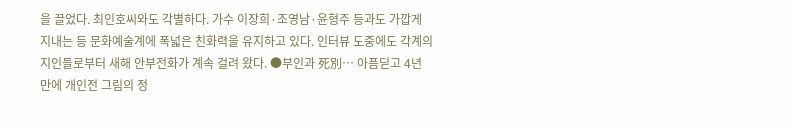을 끌었다. 최인호씨와도 각별하다. 가수 이장희·조영남·윤형주 등과도 가깝게 지내는 등 문화예술계에 폭넓은 친화력을 유지하고 있다. 인터뷰 도중에도 각계의 지인들로부터 새해 안부전화가 계속 걸려 왔다. ●부인과 死別… 아픔딛고 4년 만에 개인전 그림의 정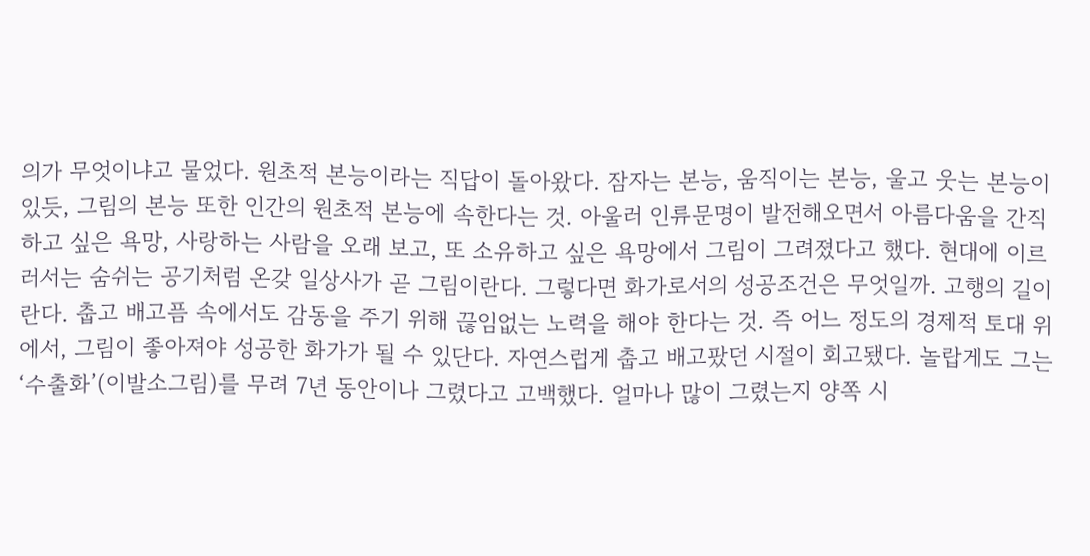의가 무엇이냐고 물었다. 원초적 본능이라는 직답이 돌아왔다. 잠자는 본능, 움직이는 본능, 울고 웃는 본능이 있듯, 그림의 본능 또한 인간의 원초적 본능에 속한다는 것. 아울러 인류문명이 발전해오면서 아름다움을 간직하고 싶은 욕망, 사랑하는 사람을 오래 보고, 또 소유하고 싶은 욕망에서 그림이 그려졌다고 했다. 현대에 이르러서는 숨쉬는 공기처럼 온갖 일상사가 곧 그림이란다. 그렇다면 화가로서의 성공조건은 무엇일까. 고행의 길이란다. 춥고 배고픔 속에서도 감동을 주기 위해 끊임없는 노력을 해야 한다는 것. 즉 어느 정도의 경제적 토대 위에서, 그림이 좋아져야 성공한 화가가 될 수 있단다. 자연스럽게 춥고 배고팠던 시절이 회고됐다. 놀랍게도 그는 ‘수출화’(이발소그림)를 무려 7년 동안이나 그렸다고 고백했다. 얼마나 많이 그렸는지 양쪽 시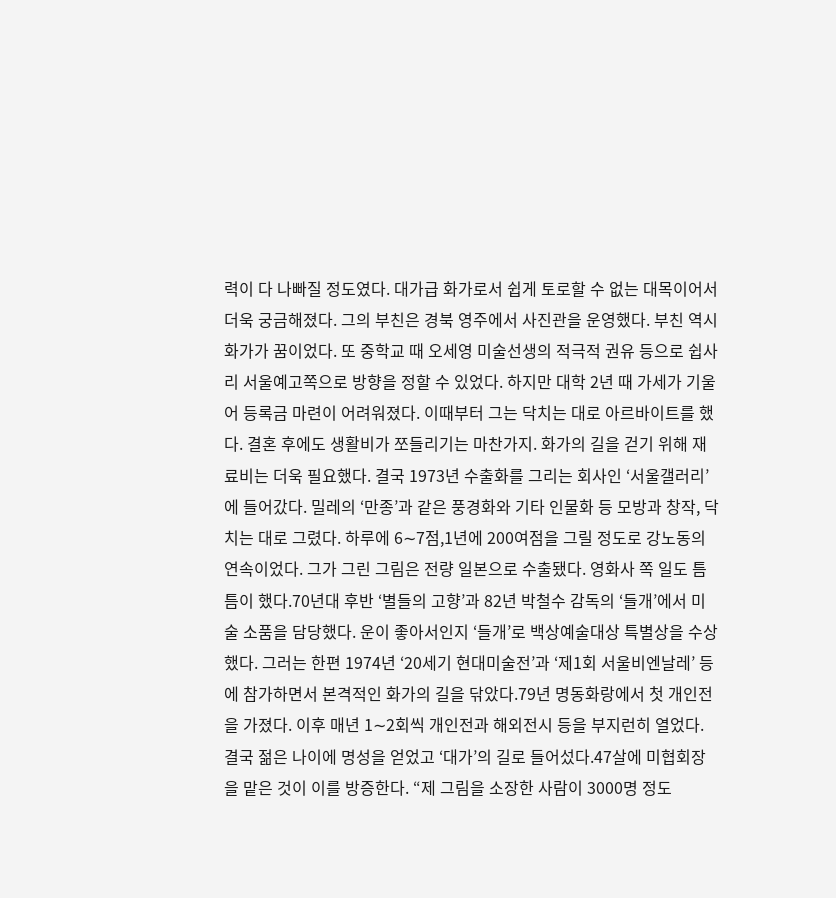력이 다 나빠질 정도였다. 대가급 화가로서 쉽게 토로할 수 없는 대목이어서 더욱 궁금해졌다. 그의 부친은 경북 영주에서 사진관을 운영했다. 부친 역시 화가가 꿈이었다. 또 중학교 때 오세영 미술선생의 적극적 권유 등으로 쉽사리 서울예고쪽으로 방향을 정할 수 있었다. 하지만 대학 2년 때 가세가 기울어 등록금 마련이 어려워졌다. 이때부터 그는 닥치는 대로 아르바이트를 했다. 결혼 후에도 생활비가 쪼들리기는 마찬가지. 화가의 길을 걷기 위해 재료비는 더욱 필요했다. 결국 1973년 수출화를 그리는 회사인 ‘서울갤러리’에 들어갔다. 밀레의 ‘만종’과 같은 풍경화와 기타 인물화 등 모방과 창작, 닥치는 대로 그렸다. 하루에 6∼7점,1년에 200여점을 그릴 정도로 강노동의 연속이었다. 그가 그린 그림은 전량 일본으로 수출됐다. 영화사 쪽 일도 틈틈이 했다.70년대 후반 ‘별들의 고향’과 82년 박철수 감독의 ‘들개’에서 미술 소품을 담당했다. 운이 좋아서인지 ‘들개’로 백상예술대상 특별상을 수상했다. 그러는 한편 1974년 ‘20세기 현대미술전’과 ‘제1회 서울비엔날레’ 등에 참가하면서 본격적인 화가의 길을 닦았다.79년 명동화랑에서 첫 개인전을 가졌다. 이후 매년 1∼2회씩 개인전과 해외전시 등을 부지런히 열었다. 결국 젊은 나이에 명성을 얻었고 ‘대가’의 길로 들어섰다.47살에 미협회장을 맡은 것이 이를 방증한다. “제 그림을 소장한 사람이 3000명 정도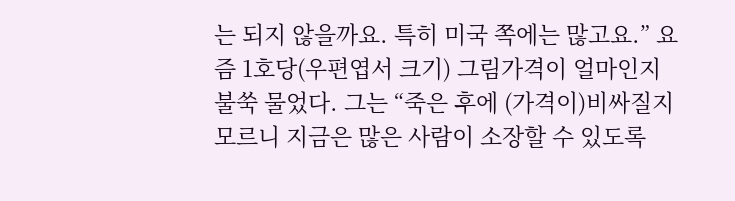는 되지 않을까요. 특히 미국 쪽에는 많고요.” 요즘 1호당(우편엽서 크기) 그림가격이 얼마인지 불쑥 물었다. 그는 “죽은 후에 (가격이)비싸질지 모르니 지금은 많은 사람이 소장할 수 있도록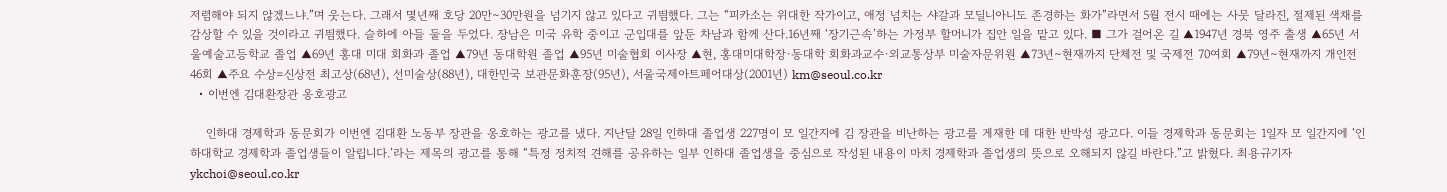저렴해야 되지 않겠느냐.”며 웃는다. 그래서 몇년째 호당 20만∼30만원을 넘기지 않고 있다고 귀띔했다. 그는 “피카소는 위대한 작가이고, 애정 넘치는 샤갈과 모딜니아니도 존경하는 화가”라면서 5월 전시 때에는 사뭇 달라진, 절제된 색채를 감상할 수 있을 것이라고 귀띔했다. 슬하에 아들 둘을 두었다. 장남은 미국 유학 중이고 군입대를 앞둔 차남과 함께 산다.16년째 ‘장기근속’하는 가정부 할머니가 집안 일을 맡고 있다. ■ 그가 걸어온 길 ▲1947년 경북 영주 출생 ▲65년 서울예술고등학교 졸업 ▲69년 홍대 미대 회화과 졸업 ▲79년 동대학원 졸업 ▲95년 미술협회 이사장 ▲현, 홍대미대학장·동대학 회화과교수·외교통상부 미술자문위원 ▲73년∼현재까지 단체전 및 국제전 70여회 ▲79년∼현재까지 개인전 46회 ▲주요 수상=신상전 최고상(68년), 선미술상(88년), 대한민국 보관문화훈장(95년), 서울국제아트페어대상(2001년) km@seoul.co.kr
  • 이번엔 김대환장관 옹호광고

    인하대 경제학과 동문회가 이번엔 김대환 노동부 장관을 옹호하는 광고를 냈다. 지난달 28일 인하대 졸업생 227명이 모 일간지에 김 장관을 비난하는 광고를 게재한 데 대한 반박성 광고다. 이들 경제학과 동문회는 1일자 모 일간지에 ‘인하대학교 경제학과 졸업생들이 알립니다.’라는 제목의 광고를 통해 “특정 정치적 견해를 공유하는 일부 인하대 졸업생을 중심으로 작성된 내용이 마치 경제학과 졸업생의 뜻으로 오해되지 않길 바란다.”고 밝혔다. 최용규기자 ykchoi@seoul.co.kr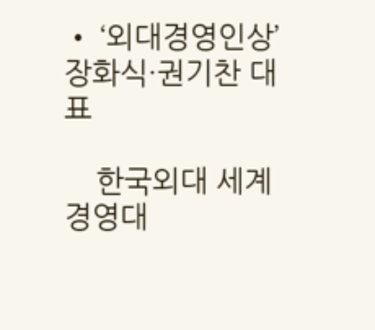• ‘외대경영인상’ 장화식·권기찬 대표

    한국외대 세계경영대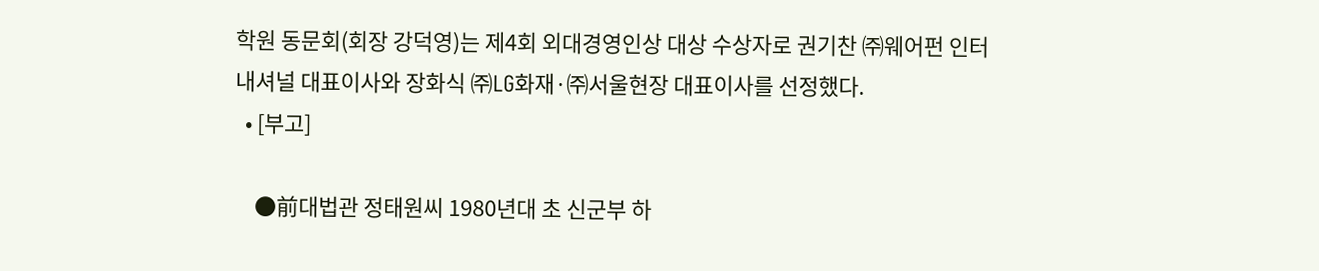학원 동문회(회장 강덕영)는 제4회 외대경영인상 대상 수상자로 권기찬 ㈜웨어펀 인터내셔널 대표이사와 장화식 ㈜LG화재·㈜서울현장 대표이사를 선정했다.
  • [부고]

    ●前대법관 정태원씨 1980년대 초 신군부 하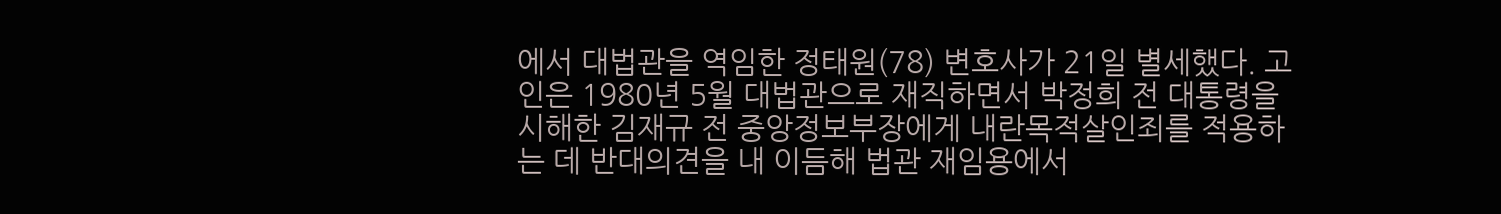에서 대법관을 역임한 정태원(78) 변호사가 21일 별세했다. 고인은 1980년 5월 대법관으로 재직하면서 박정희 전 대통령을 시해한 김재규 전 중앙정보부장에게 내란목적살인죄를 적용하는 데 반대의견을 내 이듬해 법관 재임용에서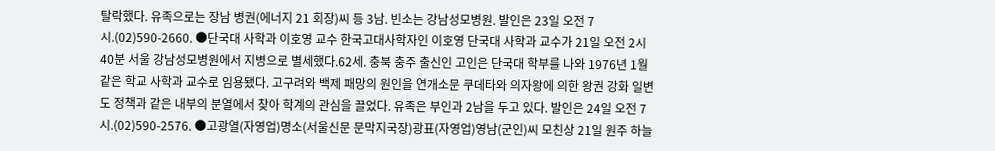탈락했다. 유족으로는 장남 병권(에너지 21 회장)씨 등 3남. 빈소는 강남성모병원. 발인은 23일 오전 7시.(02)590-2660. ●단국대 사학과 이호영 교수 한국고대사학자인 이호영 단국대 사학과 교수가 21일 오전 2시40분 서울 강남성모병원에서 지병으로 별세했다.62세. 충북 충주 출신인 고인은 단국대 학부를 나와 1976년 1월 같은 학교 사학과 교수로 임용됐다. 고구려와 백제 패망의 원인을 연개소문 쿠데타와 의자왕에 의한 왕권 강화 일변도 정책과 같은 내부의 분열에서 찾아 학계의 관심을 끌었다. 유족은 부인과 2남을 두고 있다. 발인은 24일 오전 7시.(02)590-2576. ●고광열(자영업)명소(서울신문 문막지국장)광표(자영업)영남(군인)씨 모친상 21일 원주 하늘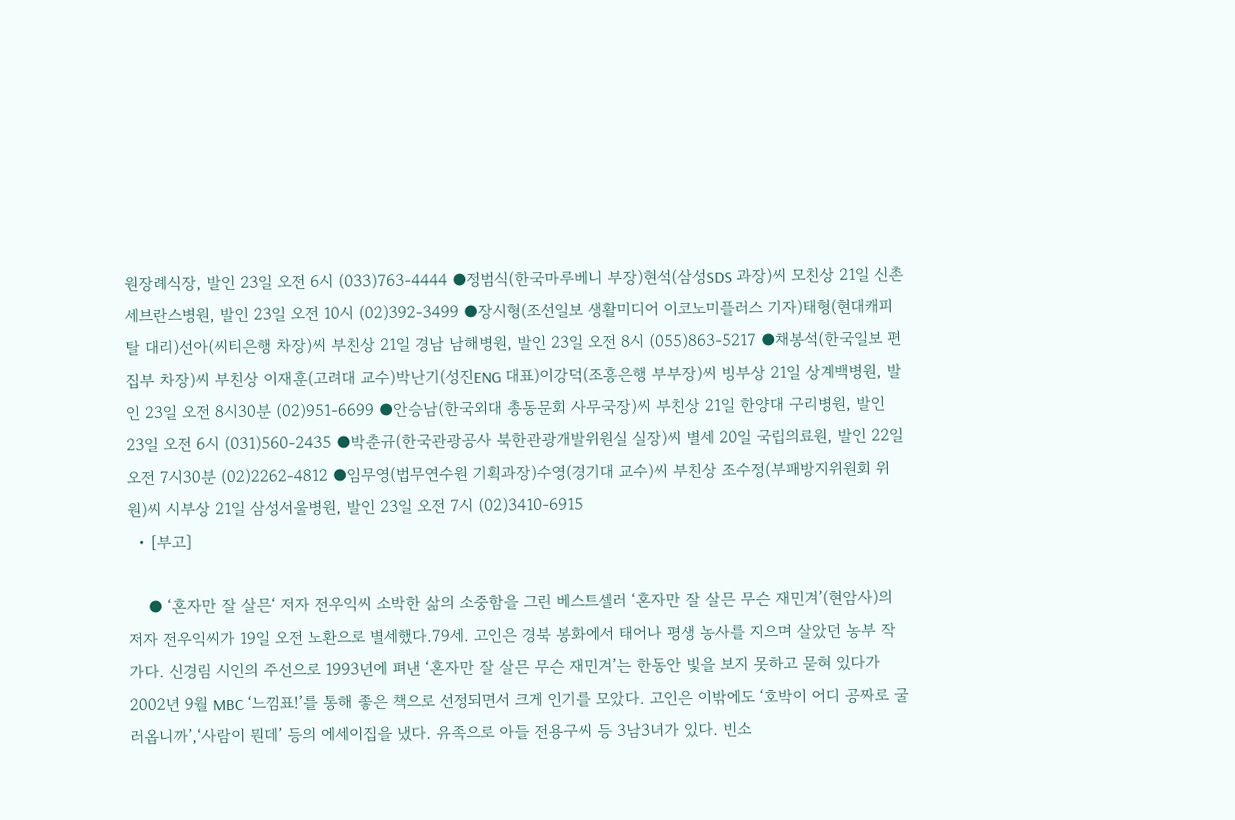원장례식장, 발인 23일 오전 6시 (033)763-4444 ●정범식(한국마루베니 부장)현석(삼성SDS 과장)씨 모친상 21일 신촌세브란스병원, 발인 23일 오전 10시 (02)392-3499 ●장시형(조선일보 생활미디어 이코노미플러스 기자)태형(현대캐피탈 대리)선아(씨티은행 차장)씨 부친상 21일 경남 남해병원, 발인 23일 오전 8시 (055)863-5217 ●채봉석(한국일보 편집부 차장)씨 부친상 이재훈(고려대 교수)박난기(성진ENG 대표)이강덕(조흥은행 부부장)씨 빙부상 21일 상계백병원, 발인 23일 오전 8시30분 (02)951-6699 ●안승남(한국외대 총동문회 사무국장)씨 부친상 21일 한양대 구리병원, 발인 23일 오전 6시 (031)560-2435 ●박춘규(한국관광공사 북한관광개발위원실 실장)씨 별세 20일 국립의료원, 발인 22일 오전 7시30분 (02)2262-4812 ●임무영(법무연수원 기획과장)수영(경기대 교수)씨 부친상 조수정(부패방지위원회 위원)씨 시부상 21일 삼성서울병원, 발인 23일 오전 7시 (02)3410-6915
  • [부고]

    ● ‘혼자만 잘 살믄‘ 저자 전우익씨 소박한 삶의 소중함을 그린 베스트셀러 ‘혼자만 잘 살믄 무슨 재민겨’(현암사)의 저자 전우익씨가 19일 오전 노환으로 별세했다.79세. 고인은 경북 봉화에서 태어나 평생 농사를 지으며 살았던 농부 작가다. 신경림 시인의 주선으로 1993년에 펴낸 ‘혼자만 잘 살믄 무슨 재민겨’는 한동안 빛을 보지 못하고 묻혀 있다가 2002년 9월 MBC ‘느낌표!’를 통해 좋은 책으로 선정되면서 크게 인기를 모았다. 고인은 이밖에도 ‘호박이 어디 공짜로 굴러옵니까’,‘사람이 뭔데’ 등의 에세이집을 냈다. 유족으로 아들 전용구씨 등 3남3녀가 있다. 빈소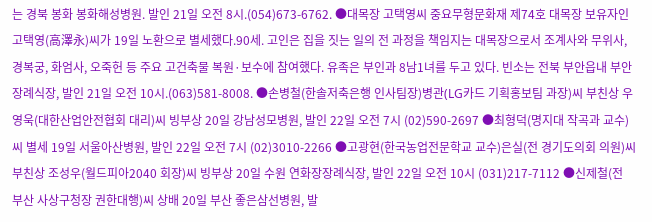는 경북 봉화 봉화해성병원. 발인 21일 오전 8시.(054)673-6762. ●대목장 고택영씨 중요무형문화재 제74호 대목장 보유자인 고택영(高澤永)씨가 19일 노환으로 별세했다.90세. 고인은 집을 짓는 일의 전 과정을 책임지는 대목장으로서 조계사와 무위사, 경복궁, 화엄사, 오죽헌 등 주요 고건축물 복원·보수에 참여했다. 유족은 부인과 8남1녀를 두고 있다. 빈소는 전북 부안읍내 부안장례식장, 발인 21일 오전 10시.(063)581-8008. ●손병철(한솔저축은행 인사팀장)병관(LG카드 기획홍보팀 과장)씨 부친상 우영욱(대한산업안전협회 대리)씨 빙부상 20일 강남성모병원, 발인 22일 오전 7시 (02)590-2697 ●최형덕(명지대 작곡과 교수)씨 별세 19일 서울아산병원, 발인 22일 오전 7시 (02)3010-2266 ●고광현(한국농업전문학교 교수)은실(전 경기도의회 의원)씨 부친상 조성우(월드피아2040 회장)씨 빙부상 20일 수원 연화장장례식장, 발인 22일 오전 10시 (031)217-7112 ●신제철(전 부산 사상구청장 권한대행)씨 상배 20일 부산 좋은삼선병원, 발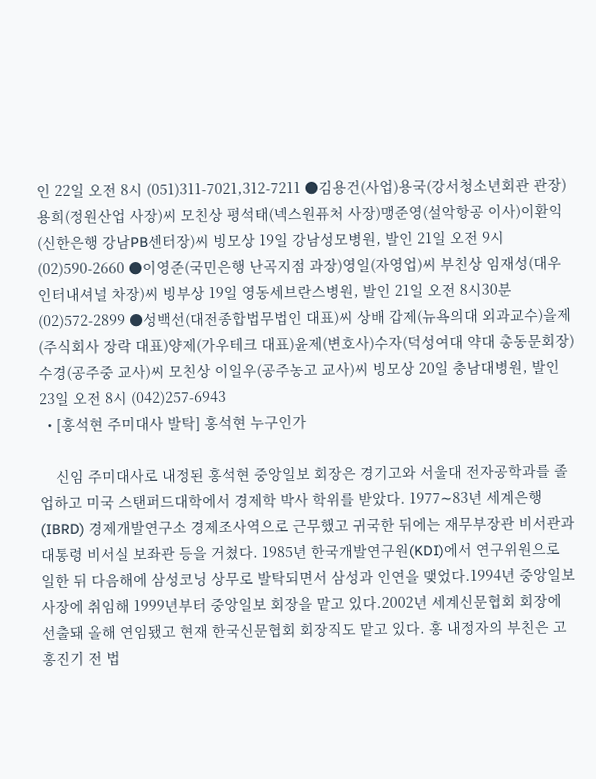인 22일 오전 8시 (051)311-7021,312-7211 ●김용건(사업)용국(강서청소년회관 관장)용희(정원산업 사장)씨 모친상 평석태(넥스원퓨처 사장)맹준영(설악항공 이사)이환익(신한은행 강남PB센터장)씨 빙모상 19일 강남성모병원, 발인 21일 오전 9시 (02)590-2660 ●이영준(국민은행 난곡지점 과장)영일(자영업)씨 부친상 임재성(대우인터내셔널 차장)씨 빙부상 19일 영동세브란스병원, 발인 21일 오전 8시30분 (02)572-2899 ●성백선(대전종합법무법인 대표)씨 상배 갑제(뉴욕의대 외과교수)을제(주식회사 장락 대표)양제(가우테크 대표)윤제(변호사)수자(덕성여대 약대 총동문회장)수경(공주중 교사)씨 모친상 이일우(공주농고 교사)씨 빙모상 20일 충남대병원, 발인 23일 오전 8시 (042)257-6943
  • [홍석현 주미대사 발탁] 홍석현 누구인가

    신임 주미대사로 내정된 홍석현 중앙일보 회장은 경기고와 서울대 전자공학과를 졸업하고 미국 스탠퍼드대학에서 경제학 박사 학위를 받았다. 1977∼83년 세계은행(IBRD) 경제개발연구소 경제조사역으로 근무했고 귀국한 뒤에는 재무부장관 비서관과 대통령 비서실 보좌관 등을 거쳤다. 1985년 한국개발연구원(KDI)에서 연구위원으로 일한 뒤 다음해에 삼성코닝 상무로 발탁되면서 삼성과 인연을 맺었다.1994년 중앙일보 사장에 취임해 1999년부터 중앙일보 회장을 맡고 있다.2002년 세계신문협회 회장에 선출돼 올해 연임됐고 현재 한국신문협회 회장직도 맡고 있다. 홍 내정자의 부친은 고 홍진기 전 법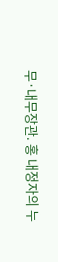무·내무장관. 홍 내정자의 누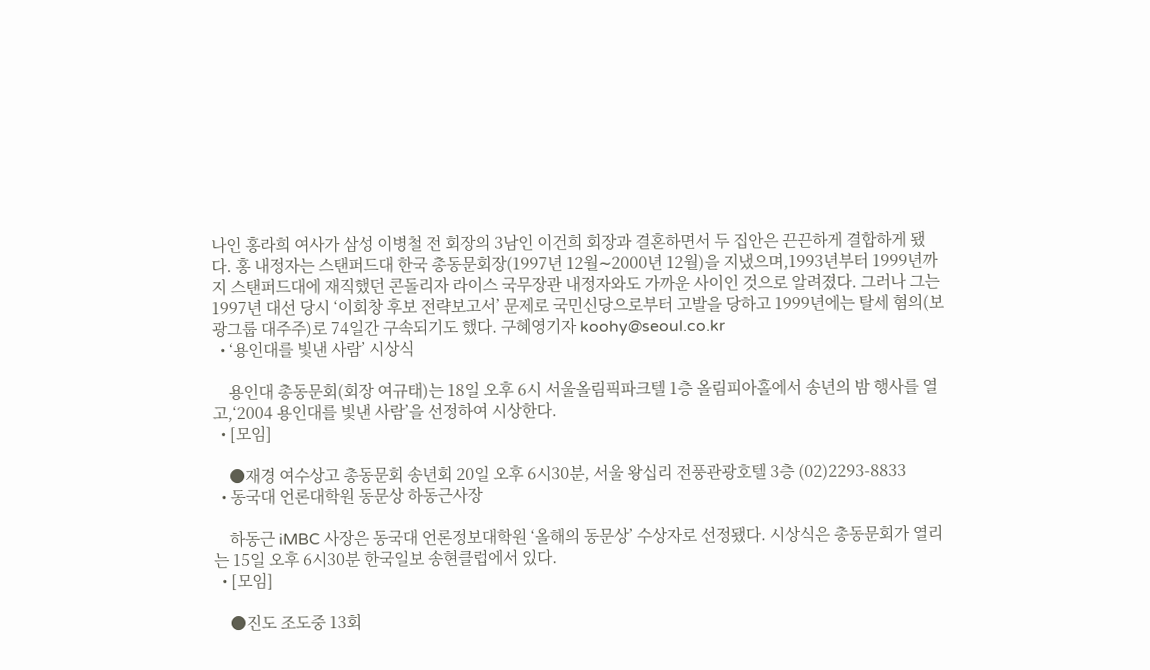나인 홍라희 여사가 삼성 이병철 전 회장의 3남인 이건희 회장과 결혼하면서 두 집안은 끈끈하게 결합하게 됐다. 홍 내정자는 스탠퍼드대 한국 총동문회장(1997년 12월∼2000년 12월)을 지냈으며,1993년부터 1999년까지 스탠퍼드대에 재직했던 콘돌리자 라이스 국무장관 내정자와도 가까운 사이인 것으로 알려졌다. 그러나 그는 1997년 대선 당시 ‘이회창 후보 전략보고서’ 문제로 국민신당으로부터 고발을 당하고 1999년에는 탈세 혐의(보광그룹 대주주)로 74일간 구속되기도 했다. 구혜영기자 koohy@seoul.co.kr
  • ‘용인대를 빛낸 사람’ 시상식

    용인대 총동문회(회장 여규태)는 18일 오후 6시 서울올림픽파크텔 1층 올림피아홀에서 송년의 밤 행사를 열고,‘2004 용인대를 빛낸 사람’을 선정하여 시상한다.
  • [모임]

    ●재경 여수상고 총동문회 송년회 20일 오후 6시30분, 서울 왕십리 전풍관광호텔 3층 (02)2293-8833
  • 동국대 언론대학원 동문상 하동근사장

    하동근 iMBC 사장은 동국대 언론정보대학원 ‘올해의 동문상’ 수상자로 선정됐다. 시상식은 총동문회가 열리는 15일 오후 6시30분 한국일보 송현클럽에서 있다.
  • [모임]

    ●진도 조도중 13회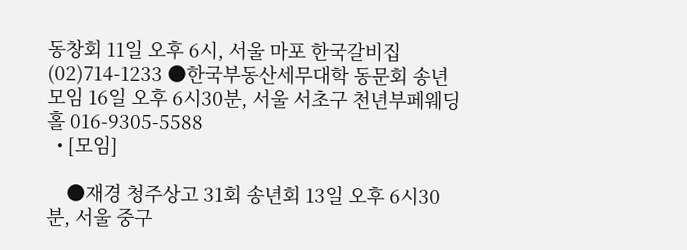동창회 11일 오후 6시, 서울 마포 한국갈비집 (02)714-1233 ●한국부동산세무대학 동문회 송년모임 16일 오후 6시30분, 서울 서초구 천년부페웨딩홀 016-9305-5588
  • [모임]

    ●재경 청주상고 31회 송년회 13일 오후 6시30분, 서울 중구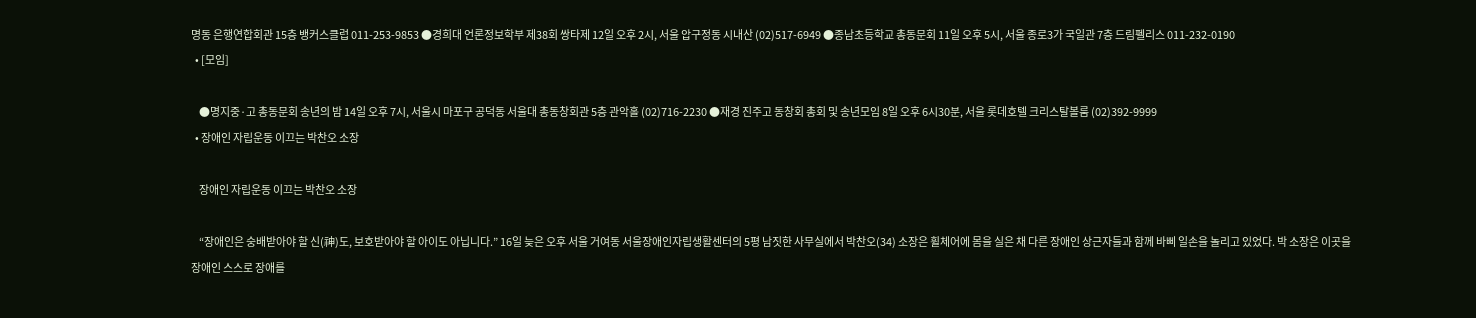명동 은행연합회관 15층 뱅커스클럽 011-253-9853 ●경희대 언론정보학부 제38회 쌍타제 12일 오후 2시, 서울 압구정동 시내산 (02)517-6949 ●종남초등학교 총동문회 11일 오후 5시, 서울 종로3가 국일관 7층 드림펠리스 011-232-0190
  • [모임]

    ●명지중·고 총동문회 송년의 밤 14일 오후 7시, 서울시 마포구 공덕동 서울대 총동창회관 5층 관악홀 (02)716-2230 ●재경 진주고 동창회 총회 및 송년모임 8일 오후 6시30분, 서울 롯데호텔 크리스탈볼룸 (02)392-9999
  • 장애인 자립운동 이끄는 박찬오 소장

    장애인 자립운동 이끄는 박찬오 소장

    “장애인은 숭배받아야 할 신(神)도, 보호받아야 할 아이도 아닙니다.” 16일 늦은 오후 서울 거여동 서울장애인자립생활센터의 5평 남짓한 사무실에서 박찬오(34) 소장은 휠체어에 몸을 실은 채 다른 장애인 상근자들과 함께 바삐 일손을 놀리고 있었다. 박 소장은 이곳을 장애인 스스로 장애를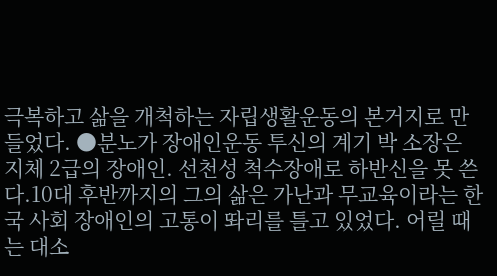극복하고 삶을 개척하는 자립생활운동의 본거지로 만들었다. ●분노가 장애인운동 투신의 계기 박 소장은 지체 2급의 장애인. 선천성 척수장애로 하반신을 못 쓴다.10대 후반까지의 그의 삶은 가난과 무교육이라는 한국 사회 장애인의 고통이 똬리를 틀고 있었다. 어릴 때는 대소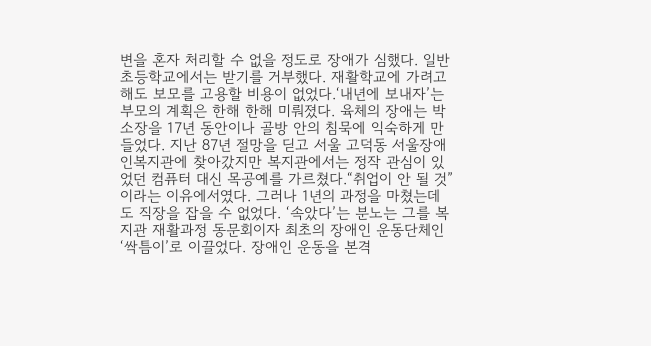변을 혼자 처리할 수 없을 정도로 장애가 심했다. 일반 초등학교에서는 받기를 거부했다. 재활학교에 가려고 해도 보모를 고용할 비용이 없었다.‘내년에 보내자’는 부모의 계획은 한해 한해 미뤄졌다. 육체의 장애는 박 소장을 17년 동안이나 골방 안의 침묵에 익숙하게 만들었다. 지난 87년 절망을 딛고 서울 고덕동 서울장애인복지관에 찾아갔지만 복지관에서는 정작 관심이 있었던 컴퓨터 대신 목공예를 가르쳤다.“취업이 안 될 것”이라는 이유에서였다. 그러나 1년의 과정을 마쳤는데도 직장을 잡을 수 없었다. ‘속았다’는 분노는 그를 복지관 재활과정 동문회이자 최초의 장애인 운동단체인 ‘싹틈이’로 이끌었다. 장애인 운동을 본격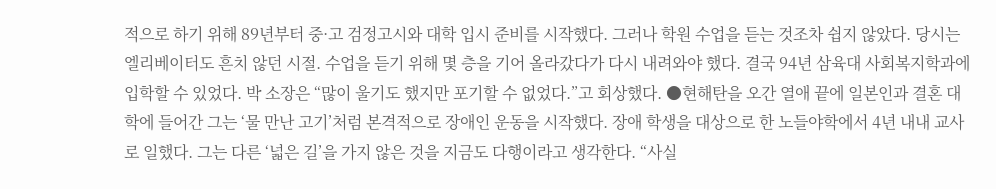적으로 하기 위해 89년부터 중·고 검정고시와 대학 입시 준비를 시작했다. 그러나 학원 수업을 듣는 것조차 쉽지 않았다. 당시는 엘리베이터도 흔치 않던 시절. 수업을 듣기 위해 몇 층을 기어 올라갔다가 다시 내려와야 했다. 결국 94년 삼육대 사회복지학과에 입학할 수 있었다. 박 소장은 “많이 울기도 했지만 포기할 수 없었다.”고 회상했다. ●현해탄을 오간 열애 끝에 일본인과 결혼 대학에 들어간 그는 ‘물 만난 고기’처럼 본격적으로 장애인 운동을 시작했다. 장애 학생을 대상으로 한 노들야학에서 4년 내내 교사로 일했다. 그는 다른 ‘넓은 길’을 가지 않은 것을 지금도 다행이라고 생각한다. “사실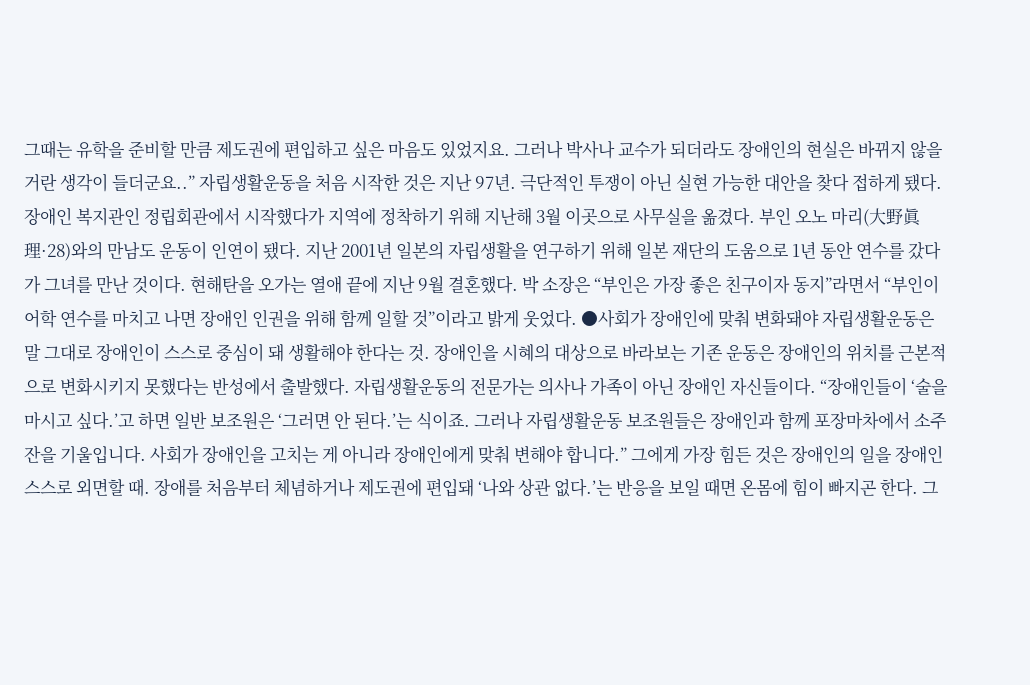그때는 유학을 준비할 만큼 제도권에 편입하고 싶은 마음도 있었지요. 그러나 박사나 교수가 되더라도 장애인의 현실은 바뀌지 않을 거란 생각이 들더군요..” 자립생활운동을 처음 시작한 것은 지난 97년. 극단적인 투쟁이 아닌 실현 가능한 대안을 찾다 접하게 됐다. 장애인 복지관인 정립회관에서 시작했다가 지역에 정착하기 위해 지난해 3월 이곳으로 사무실을 옮겼다. 부인 오노 마리(大野眞理·28)와의 만남도 운동이 인연이 됐다. 지난 2001년 일본의 자립생활을 연구하기 위해 일본 재단의 도움으로 1년 동안 연수를 갔다가 그녀를 만난 것이다. 현해탄을 오가는 열애 끝에 지난 9월 결혼했다. 박 소장은 “부인은 가장 좋은 친구이자 동지”라면서 “부인이 어학 연수를 마치고 나면 장애인 인권을 위해 함께 일할 것”이라고 밝게 웃었다. ●사회가 장애인에 맞춰 변화돼야 자립생활운동은 말 그대로 장애인이 스스로 중심이 돼 생활해야 한다는 것. 장애인을 시혜의 대상으로 바라보는 기존 운동은 장애인의 위치를 근본적으로 변화시키지 못했다는 반성에서 출발했다. 자립생활운동의 전문가는 의사나 가족이 아닌 장애인 자신들이다. “장애인들이 ‘술을 마시고 싶다.’고 하면 일반 보조원은 ‘그러면 안 된다.’는 식이죠. 그러나 자립생활운동 보조원들은 장애인과 함께 포장마차에서 소주잔을 기울입니다. 사회가 장애인을 고치는 게 아니라 장애인에게 맞춰 변해야 합니다.” 그에게 가장 힘든 것은 장애인의 일을 장애인 스스로 외면할 때. 장애를 처음부터 체념하거나 제도권에 편입돼 ‘나와 상관 없다.’는 반응을 보일 때면 온몸에 힘이 빠지곤 한다. 그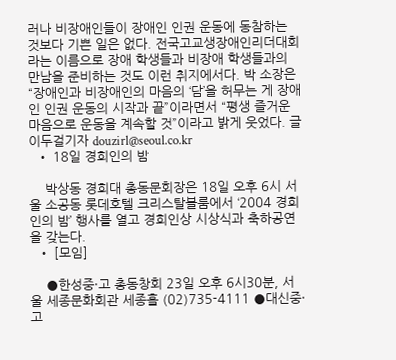러나 비장애인들이 장애인 인권 운동에 동참하는 것보다 기쁜 일은 없다. 전국고교생장애인리더대회라는 이름으로 장애 학생들과 비장애 학생들과의 만남을 준비하는 것도 이런 취지에서다. 박 소장은 “장애인과 비장애인의 마음의 ‘담’을 허무는 게 장애인 인권 운동의 시작과 끝”이라면서 “평생 즐거운 마음으로 운동을 계속할 것”이라고 밝게 웃었다. 글 이두걸기자 douzirl@seoul.co.kr
  • 18일 경희인의 밤

    박상동 경희대 총동문회장은 18일 오후 6시 서울 소공동 롯데호텔 크리스탈볼룸에서 ‘2004 경희인의 밤’ 행사를 열고 경희인상 시상식과 축하공연을 갖는다.
  • [모임]

    ●한성중·고 총동창회 23일 오후 6시30분, 서울 세종문화회관 세종홀 (02)735-4111 ●대신중·고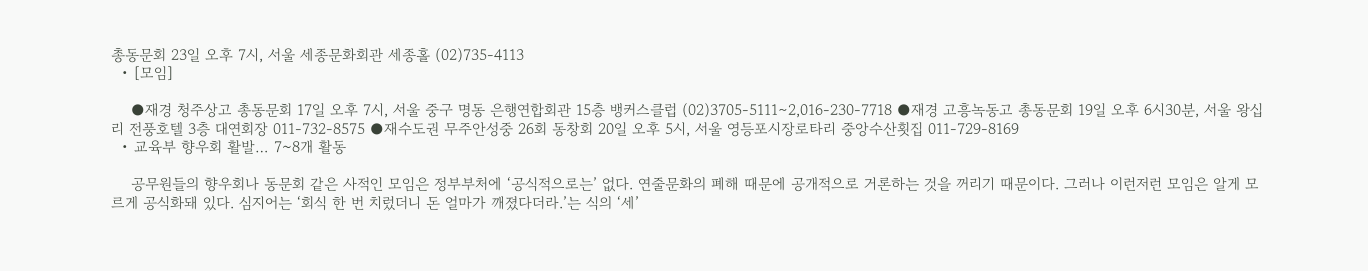총동문회 23일 오후 7시, 서울 세종문화회관 세종홀 (02)735-4113
  • [모임]

    ●재경 청주상고 총동문회 17일 오후 7시, 서울 중구 명동 은행연합회관 15층 뱅커스클럽 (02)3705-5111∼2,016-230-7718 ●재경 고흥녹동고 총동문회 19일 오후 6시30분, 서울 왕십리 전풍호텔 3층 대연회장 011-732-8575 ●재수도권 무주안성중 26회 동창회 20일 오후 5시, 서울 영등포시장로타리 중앙수산횟집 011-729-8169
  • 교육부 향우회 활발… 7~8개 활동

    공무원들의 향우회나 동문회 같은 사적인 모임은 정부부처에 ‘공식적으로는’ 없다. 연줄문화의 폐해 때문에 공개적으로 거론하는 것을 꺼리기 때문이다. 그러나 이런저런 모임은 알게 모르게 공식화돼 있다. 심지어는 ‘회식 한 번 치렀더니 돈 얼마가 깨졌다더라.’는 식의 ‘세’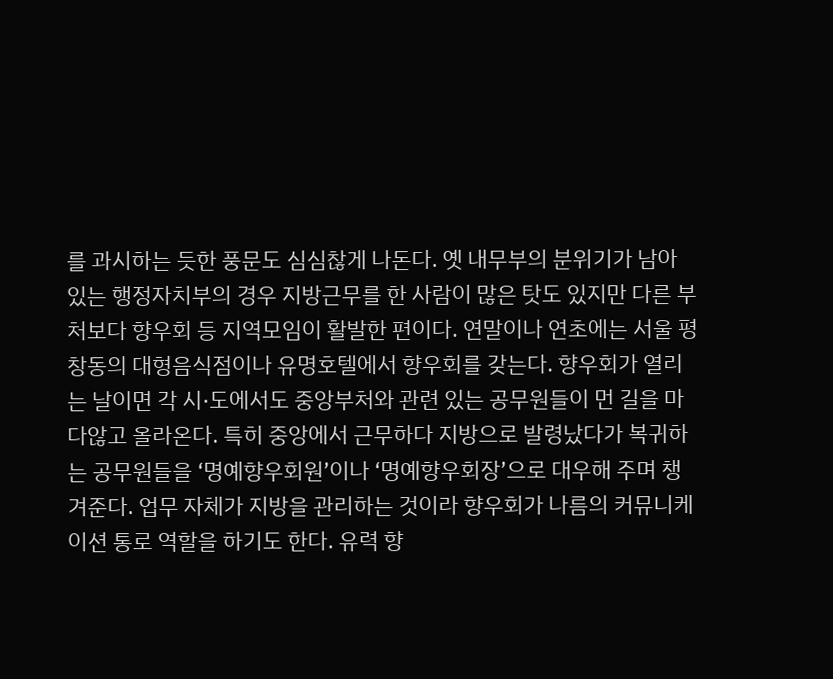를 과시하는 듯한 풍문도 심심찮게 나돈다. 옛 내무부의 분위기가 남아 있는 행정자치부의 경우 지방근무를 한 사람이 많은 탓도 있지만 다른 부처보다 향우회 등 지역모임이 활발한 편이다. 연말이나 연초에는 서울 평창동의 대형음식점이나 유명호텔에서 향우회를 갖는다. 향우회가 열리는 날이면 각 시·도에서도 중앙부처와 관련 있는 공무원들이 먼 길을 마다않고 올라온다. 특히 중앙에서 근무하다 지방으로 발령났다가 복귀하는 공무원들을 ‘명예향우회원’이나 ‘명예향우회장’으로 대우해 주며 챙겨준다. 업무 자체가 지방을 관리하는 것이라 향우회가 나름의 커뮤니케이션 통로 역할을 하기도 한다. 유력 향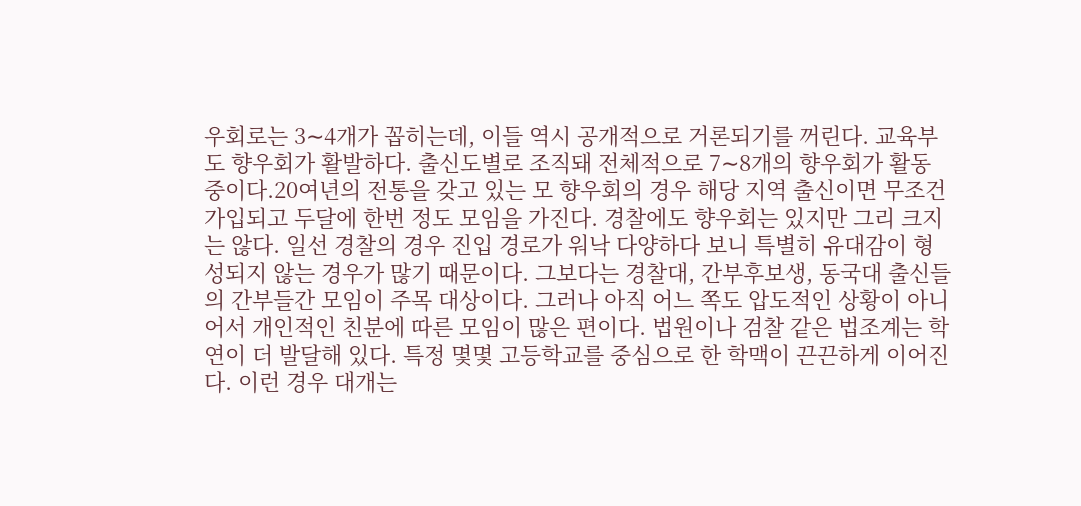우회로는 3∼4개가 꼽히는데, 이들 역시 공개적으로 거론되기를 꺼린다. 교육부도 향우회가 활발하다. 출신도별로 조직돼 전체적으로 7∼8개의 향우회가 활동 중이다.20여년의 전통을 갖고 있는 모 향우회의 경우 해당 지역 출신이면 무조건 가입되고 두달에 한번 정도 모임을 가진다. 경찰에도 향우회는 있지만 그리 크지는 않다. 일선 경찰의 경우 진입 경로가 워낙 다양하다 보니 특별히 유대감이 형성되지 않는 경우가 많기 때문이다. 그보다는 경찰대, 간부후보생, 동국대 출신들의 간부들간 모임이 주목 대상이다. 그러나 아직 어느 쪽도 압도적인 상황이 아니어서 개인적인 친분에 따른 모임이 많은 편이다. 법원이나 검찰 같은 법조계는 학연이 더 발달해 있다. 특정 몇몇 고등학교를 중심으로 한 학맥이 끈끈하게 이어진다. 이런 경우 대개는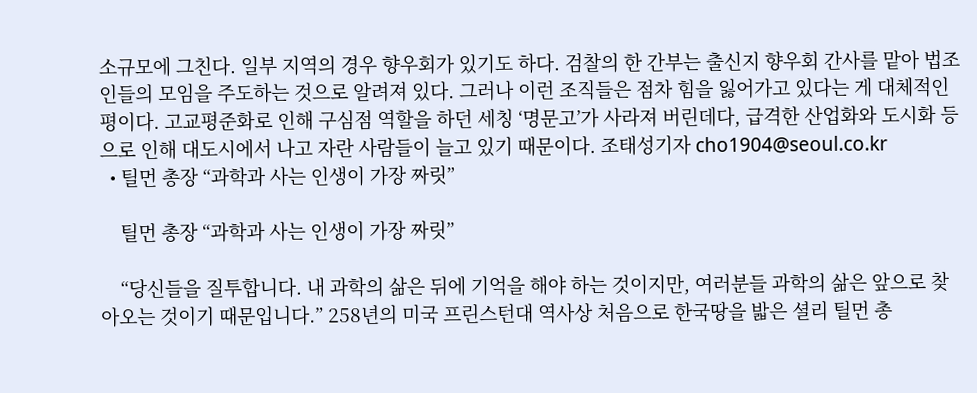소규모에 그친다. 일부 지역의 경우 향우회가 있기도 하다. 검찰의 한 간부는 출신지 향우회 간사를 맡아 법조인들의 모임을 주도하는 것으로 알려져 있다. 그러나 이런 조직들은 점차 힘을 잃어가고 있다는 게 대체적인 평이다. 고교평준화로 인해 구심점 역할을 하던 세칭 ‘명문고’가 사라져 버린데다, 급격한 산업화와 도시화 등으로 인해 대도시에서 나고 자란 사람들이 늘고 있기 때문이다. 조태성기자 cho1904@seoul.co.kr
  • 틸먼 총장 “과학과 사는 인생이 가장 짜릿”

    틸먼 총장 “과학과 사는 인생이 가장 짜릿”

    “당신들을 질투합니다. 내 과학의 삶은 뒤에 기억을 해야 하는 것이지만, 여러분들 과학의 삶은 앞으로 찾아오는 것이기 때문입니다.” 258년의 미국 프린스턴대 역사상 처음으로 한국땅을 밟은 셜리 틸먼 총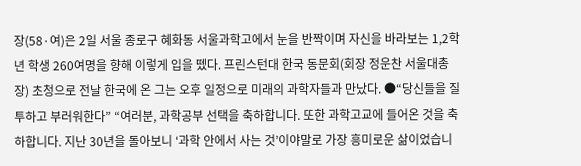장(58·여)은 2일 서울 종로구 혜화동 서울과학고에서 눈을 반짝이며 자신을 바라보는 1,2학년 학생 260여명을 향해 이렇게 입을 뗐다. 프린스턴대 한국 동문회(회장 정운찬 서울대총장) 초청으로 전날 한국에 온 그는 오후 일정으로 미래의 과학자들과 만났다. ●“당신들을 질투하고 부러워한다” “여러분, 과학공부 선택을 축하합니다. 또한 과학고교에 들어온 것을 축하합니다. 지난 30년을 돌아보니 ‘과학 안에서 사는 것’이야말로 가장 흥미로운 삶이었습니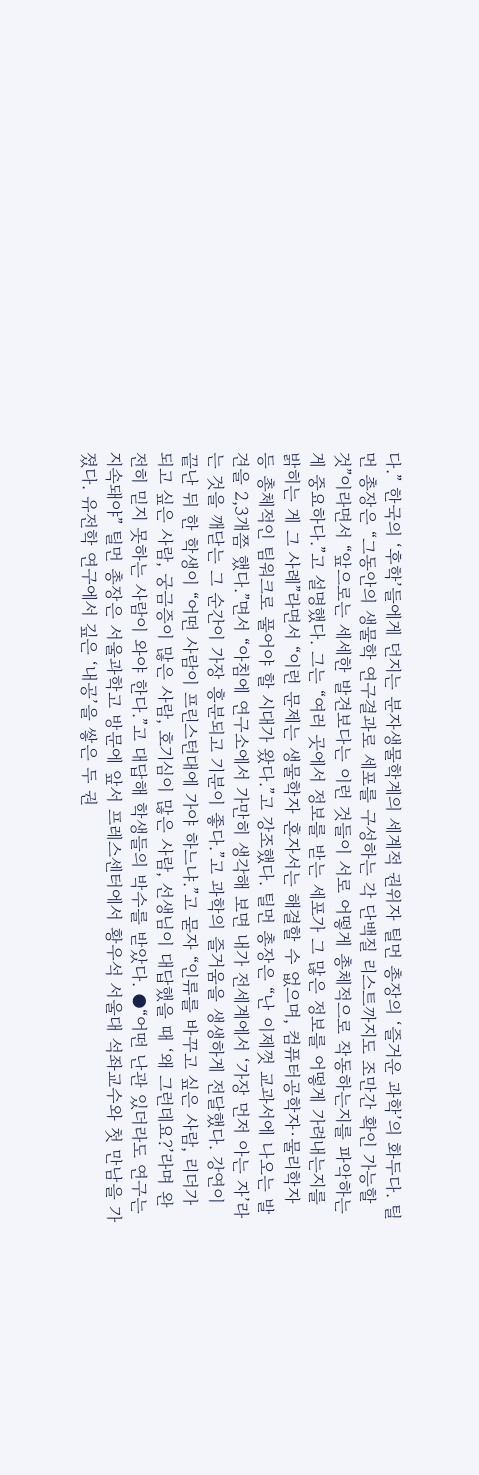다.” 한국의 ‘후학’들에게 던지는 분자생물학계의 세계적 권위자 틸먼 총장의 ‘즐거운 과학’의 화두다. 틸먼 총장은 “그동안의 생물학 연구결과로 세포를 구성하는 각 단백질 리스트까지도 조만간 확인 가능할 것”이라면서 “앞으로는 세세한 발견보다는 이런 것들이 서로 어떻게 총체적으로 작동하는지를 파악하는 게 중요하다.”고 설명했다. 그는 “여러 곳에서 정보를 받는 세포가 그 많은 정보를 어떻게 가려내는지를 밝히는 게 그 사례”라면서 “이런 문제는 생물학자 혼자서는 해결할 수 없으며, 컴퓨터공학자·물리학자 등 총체적인 팀워크로 풀어야 할 시대가 왔다.”고 강조했다. 틸먼 총장은 “난 이제껏 교과서에 나오는 발견을 2,3개쯤 했다.”면서 “아침에 연구소에서 가만히 생각해 보면 내가 전세계에서 ‘가장 먼저 아는 자’라는 것을 깨닫는 그 순간이 가장 흥분되고 기분이 좋다.”고 과학의 즐거움을 생생하게 전달했다. 강연이 끝난 뒤 한 학생이 “어떤 사람이 프린스턴대에 가야 하느냐.”고 묻자 “인류를 바꾸고 싶은 사람, 리더가 되고 싶은 사람, 궁금증이 많은 사람, 호기심이 많은 사람, 선생님이 대답했을 때 ‘왜 그런데요?’라며 완전히 믿지 못하는 사람이 와야 한다.”고 대답해 학생들의 박수를 받았다. ●“어떤 난관 있더라도 연구는 지속돼야” 틸먼 총장은 서울과학고 방문에 앞서 프레스센터에서 황우석 서울대 석좌교수와 첫 만남을 가졌다. 유전학 연구에서 깊은 ‘내공’을 쌓은 두 권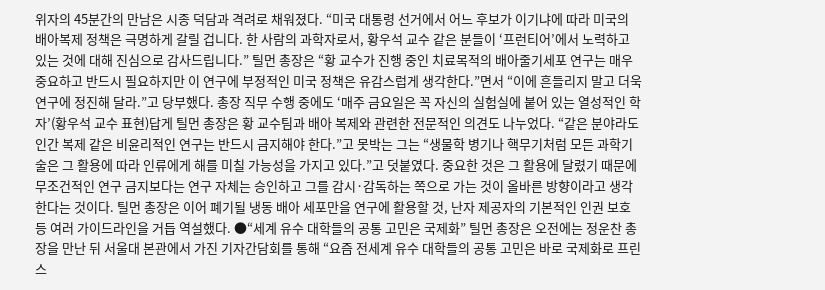위자의 45분간의 만남은 시종 덕담과 격려로 채워졌다. “미국 대통령 선거에서 어느 후보가 이기냐에 따라 미국의 배아복제 정책은 극명하게 갈릴 겁니다. 한 사람의 과학자로서, 황우석 교수 같은 분들이 ‘프런티어’에서 노력하고 있는 것에 대해 진심으로 감사드립니다.” 틸먼 총장은 “황 교수가 진행 중인 치료목적의 배아줄기세포 연구는 매우 중요하고 반드시 필요하지만 이 연구에 부정적인 미국 정책은 유감스럽게 생각한다.”면서 “이에 흔들리지 말고 더욱 연구에 정진해 달라.”고 당부했다. 총장 직무 수행 중에도 ‘매주 금요일은 꼭 자신의 실험실에 붙어 있는 열성적인 학자’(황우석 교수 표현)답게 틸먼 총장은 황 교수팀과 배아 복제와 관련한 전문적인 의견도 나누었다. “같은 분야라도 인간 복제 같은 비윤리적인 연구는 반드시 금지해야 한다.”고 못박는 그는 “생물학 병기나 핵무기처럼 모든 과학기술은 그 활용에 따라 인류에게 해를 미칠 가능성을 가지고 있다.”고 덧붙였다. 중요한 것은 그 활용에 달렸기 때문에 무조건적인 연구 금지보다는 연구 자체는 승인하고 그를 감시·감독하는 쪽으로 가는 것이 올바른 방향이라고 생각한다는 것이다. 틸먼 총장은 이어 폐기될 냉동 배아 세포만을 연구에 활용할 것, 난자 제공자의 기본적인 인권 보호 등 여러 가이드라인을 거듭 역설했다. ●“세계 유수 대학들의 공통 고민은 국제화” 틸먼 총장은 오전에는 정운찬 총장을 만난 뒤 서울대 본관에서 가진 기자간담회를 통해 “요즘 전세계 유수 대학들의 공통 고민은 바로 국제화로 프린스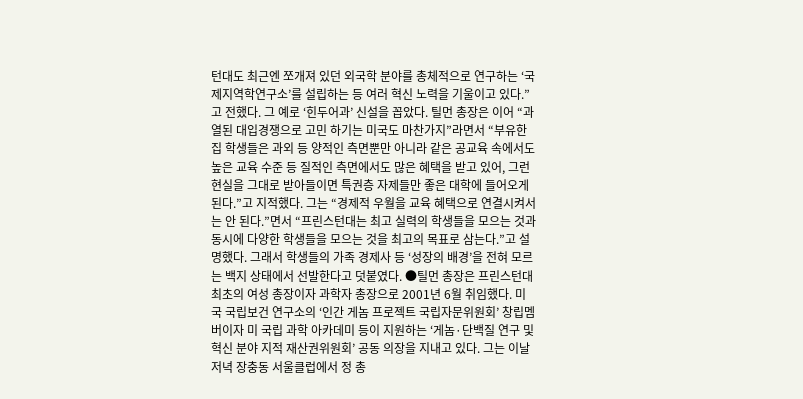턴대도 최근엔 쪼개져 있던 외국학 분야를 총체적으로 연구하는 ‘국제지역학연구소’를 설립하는 등 여러 혁신 노력을 기울이고 있다.”고 전했다. 그 예로 ‘힌두어과’ 신설을 꼽았다. 틸먼 총장은 이어 “과열된 대입경쟁으로 고민 하기는 미국도 마찬가지”라면서 “부유한 집 학생들은 과외 등 양적인 측면뿐만 아니라 같은 공교육 속에서도 높은 교육 수준 등 질적인 측면에서도 많은 혜택을 받고 있어, 그런 현실을 그대로 받아들이면 특권층 자제들만 좋은 대학에 들어오게 된다.”고 지적했다. 그는 “경제적 우월을 교육 혜택으로 연결시켜서는 안 된다.”면서 “프린스턴대는 최고 실력의 학생들을 모으는 것과 동시에 다양한 학생들을 모으는 것을 최고의 목표로 삼는다.”고 설명했다. 그래서 학생들의 가족 경제사 등 ‘성장의 배경’을 전혀 모르는 백지 상태에서 선발한다고 덧붙였다. ●틸먼 총장은 프린스턴대 최초의 여성 총장이자 과학자 총장으로 2001년 6월 취임했다. 미국 국립보건 연구소의 ‘인간 게놈 프로젝트 국립자문위원회’ 창립멤버이자 미 국립 과학 아카데미 등이 지원하는 ‘게놈·단백질 연구 및 혁신 분야 지적 재산권위원회’ 공동 의장을 지내고 있다. 그는 이날 저녁 장충동 서울클럽에서 정 총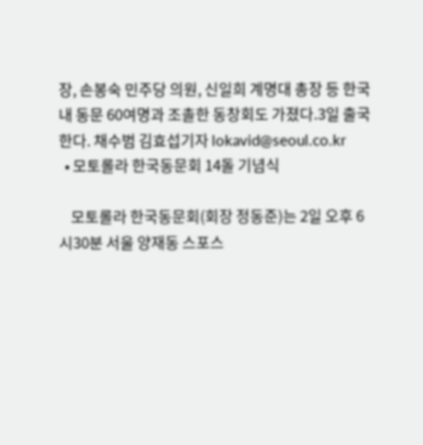장, 손봉숙 민주당 의원, 신일희 계명대 총장 등 한국내 동문 60여명과 조촐한 동창회도 가졌다.3일 출국한다. 채수범 김효섭기자 lokavid@seoul.co.kr
  • 모토롤라 한국동문회 14돌 기념식

    모토롤라 한국동문회(회장 정동준)는 2일 오후 6시30분 서울 양재동 스포스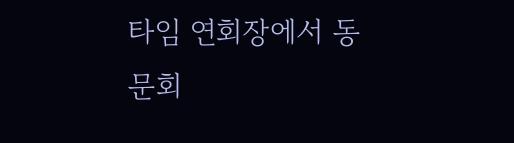타임 연회장에서 동문회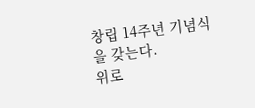창립 14주년 기념식을 갖는다.
위로